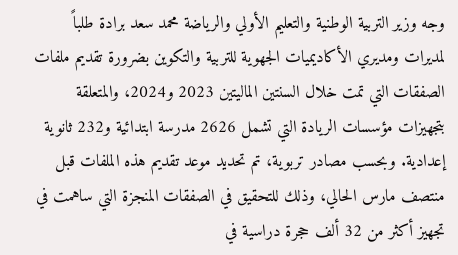وجه وزير التربية الوطنية والتعليم الأولي والرياضة محمد سعد برادة طلباً لمديرات ومديري الأكاديميات الجهوية للتربية والتكوين بضرورة تقديم ملفات الصفقات التي تمت خلال السنتين الماليتين 2023 و2024، والمتعلقة بتجهيزات مؤسسات الريادة التي تشمل 2626 مدرسة ابتدائية و232 ثانوية إعدادية. وبحسب مصادر تربوية، تم تحديد موعد تقديم هذه الملفات قبل منتصف مارس الحالي، وذلك للتحقيق في الصفقات المنجزة التي ساهمت في تجهيز أكثر من 32 ألف حجرة دراسية في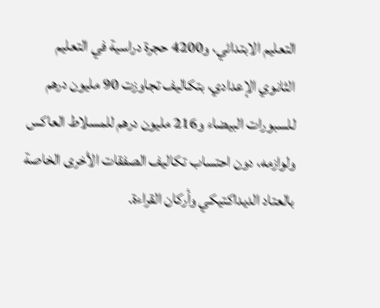التعليم الابتدائي، و4200 حجرة دراسية في التعليم الثانوي الإعدادي، بتكاليف تجاوزت 90 مليون درهم للسبورات البيضاء و216 مليون درهم للمسلاط العاكس ولوازمه، دون احتساب تكاليف الصفقات الأخرى الخاصة بالعتاد الديداكتيكي وأركان القراءة.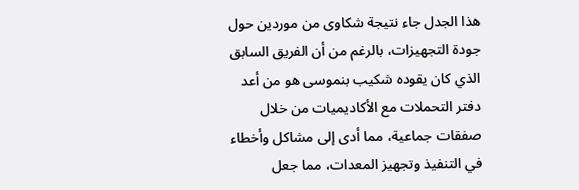هذا الجدل جاء نتيجة شكاوى من موردين حول جودة التجهيزات، بالرغم من أن الفريق السابق الذي كان يقوده شكيب بنموسى هو من أعد دفتر التحملات مع الأكاديميات من خلال صفقات جماعية، مما أدى إلى مشاكل وأخطاء في التنفيذ وتجهيز المعدات، مما جعل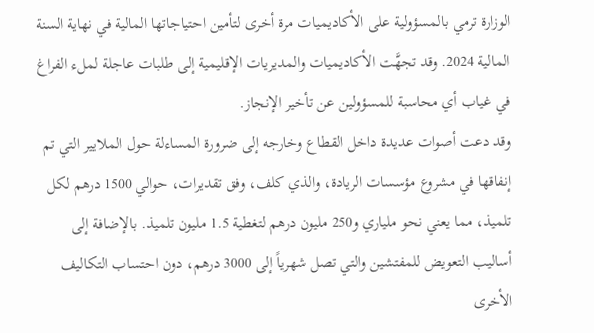الوزارة ترمي بالمسؤولية على الأكاديميات مرة أخرى لتأمين احتياجاتها المالية في نهاية السنة المالية 2024. وقد تجهَّت الأكاديميات والمديريات الإقليمية إلى طلبات عاجلة لملء الفراغ في غياب أي محاسبة للمسؤولين عن تأخير الإنجاز.
وقد دعت أصوات عديدة داخل القطاع وخارجه إلى ضرورة المساءلة حول الملايير التي تم إنفاقها في مشروع مؤسسات الريادة، والذي كلف، وفق تقديرات، حوالي 1500 درهم لكل تلميذ، مما يعني نحو ملياري و250 مليون درهم لتغطية 1.5 مليون تلميذ. بالإضافة إلى أساليب التعويض للمفتشين والتي تصل شهرياً إلى 3000 درهم، دون احتساب التكاليف الأخرى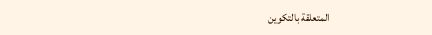المتعلقة بالتكوين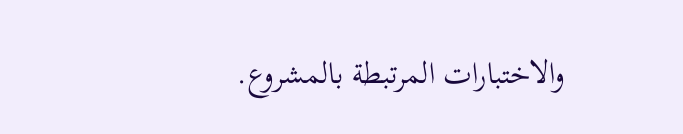والاختبارات المرتبطة بالمشروع.